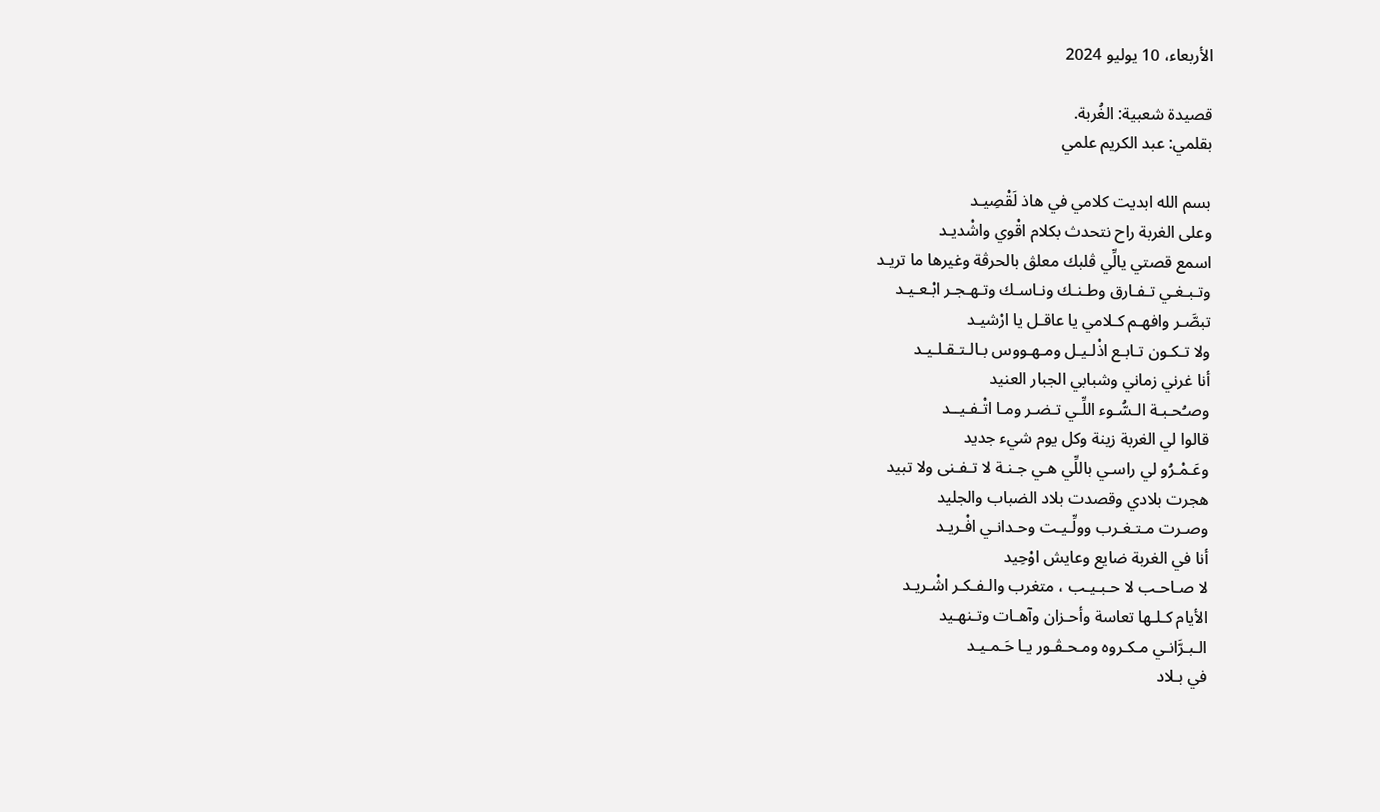الأربعاء، 10 يوليو 2024

قصيدة شعبية: الغُربة.
بقلمي: عبد الكريم علمي

بسم الله ابديت كلامي في هاذ لَقْصِيـد
وعلى الغربة راح نتحدث بكلام اقْوي واشْديـد
اسمع قصتي يالِّي ڨلبك معلڨ بالحرڨة وغيرها ما تريـد
وتـبـغـي تـفـارق وطـنـك ونـاسـك وتـهـجـر ابْـعـيـد
تبصَّـر وافهـم كـلامي يا عاقـل يا ارْشيـد
ولا تـكـون تـابـع اذْلـيـل ومـهـووس بـالـتـقـلـيـد
أنا غرني زماني وشبابي الجبار العنيد
وصـُحـبـة الـسُّـوء اللِّـي تـضـر ومـا اتْـفـيــد
قالوا لي الغربة زينة وكل يوم شيء جديد
وعَـمْـرُو لي راسـي باللِّي هـي جـنـة لا تـفـنى ولا تبيد
هجرت بلادي وقصدت بلاد الضباب والجليد
وصـرت مـتـغـرب وولِّـيـت وحـدانـي افْـريـد
أنا في الغربة ضايع وعايش اوْحِيد
لا صـاحـب لا حـبـيـب ، متغرب والـفـكـر اشْـريـد
الأيام كـلـها تعاسة وأحـزان وآهـات وتـنهـيد
الـبـرَّانـي مـكـروه ومـحـڨـور يـا حَـمـيـد
في بـلاد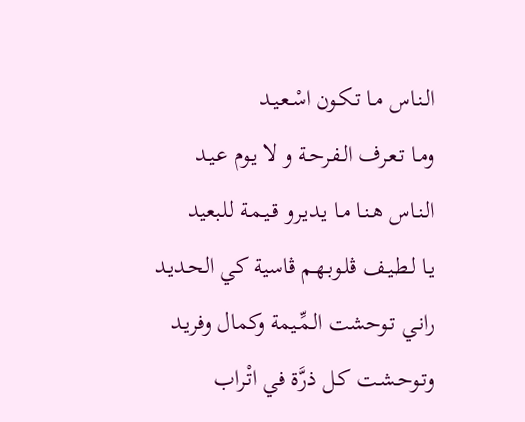الـنـاس مـا تـكـون اسْـعـيـد
ومـا تـعـرف الـفـرحـة و لا يـوم عـيـد
الـنـاس هـنـا مـا يـديـرو قـيـمـة للـبعيد
يـا لـطـيـف ڨلـوبـهـم ڨاسية كي الحـديـد
رانـي تـوحشت الـمِّـيمة وكمال وفريـد
وتـوحـشـت كـل ذرَّة في اتْـراب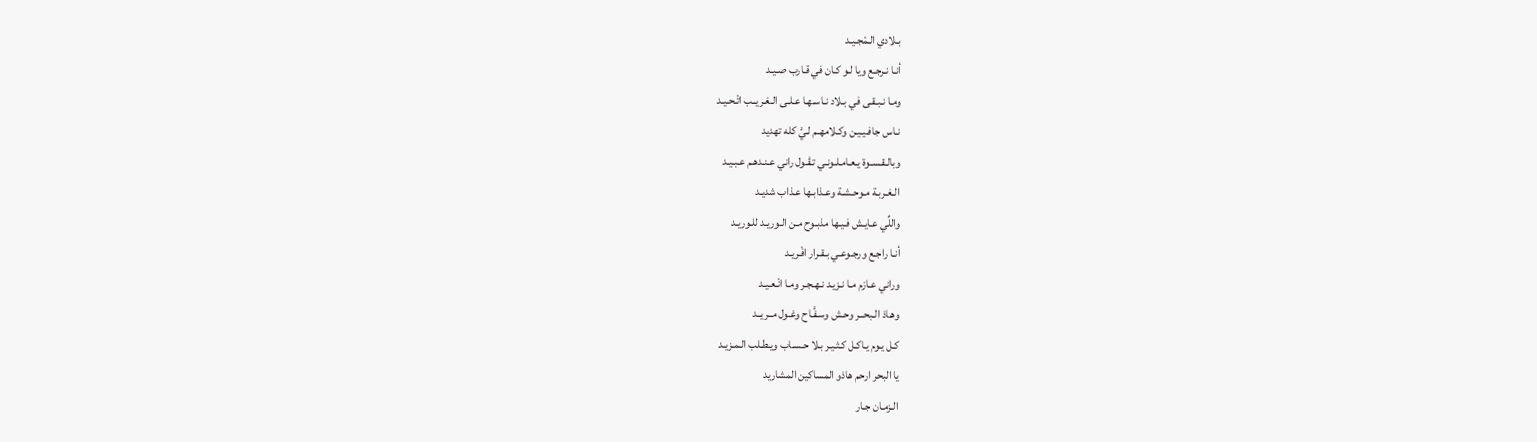بـلادي الـمْجـيـد
أنـا نـرجـع ويا لـو كـان في قـارب صـيـد
ومـا نـبـقـى في بـلاد نـاسـهـا عـلـى الـغـريــب اتْـحـيـد
نـاس جافـيـيـن وكـلامهـم لـيَّ كله تهديد
وبالـقـسـوة يـعـامـلـونـي تـڨـول راني عـنـدهـم عـبـيـد
الـغـربـة مـوحـشـة وعـذابـها عـذاب شديـد
واللِّي عـايـش فـيـها مذبـوح مـن الـوريـد للـوريـد
أنـا راجـع ورجـوعـي بـقـرار افْـريـد
وراني عـازم مـا نـزيـد نـهـجـر ومـا انْـعـيـد
وهـاذ الـبحــر وحـش وسـفَّـاح وغـول مــريــد
كـل يـوم يـاكـل كـثـيـر بـلا حـسـاب ويـطـلب الـمـزيـد
يا البحر ارحم هاذو المساكين المشاريد
الـزمـان جـار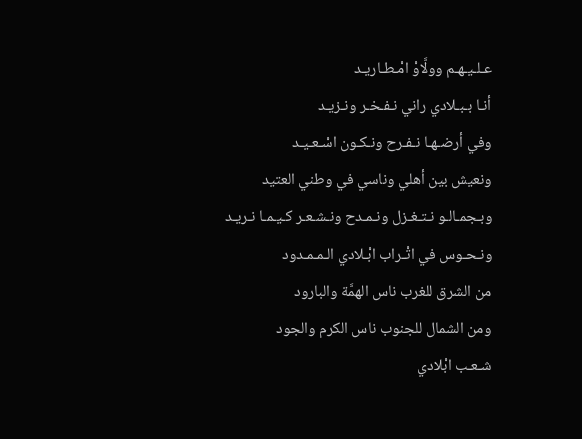عـلـيـهـم وولَّاوْ امْـطـاريـد
أنـا بـبـلادي راني نـفـخـر ونـزيـد
وفي أرضـهـا نـفـرح ونـكـون اسْـعـيـد
ونعيش بين أهلي وناسي في وطني العتيد
وبـجمـالـو نـتـغـزل ونـمـدح ونـشـعـر كـيـمـا نـريـد
ونـحـوس في اتْـراب ابْـلادي الـمـمـدود
من الشرق للغرب ناس الهمَّة والبارود
ومن الشمال للجنوب ناس الكرم والجود
شـعـب ابْلادي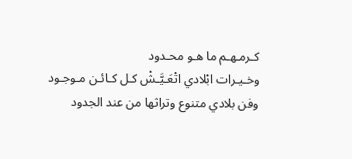كـرمـهـم ما هـو محـدود
وخـيـرات ابْلادي اتْعَـيَّـشْ كـل كـائـن مـوجـود
وفن بلادي متنوع وتراثها من عند الجدود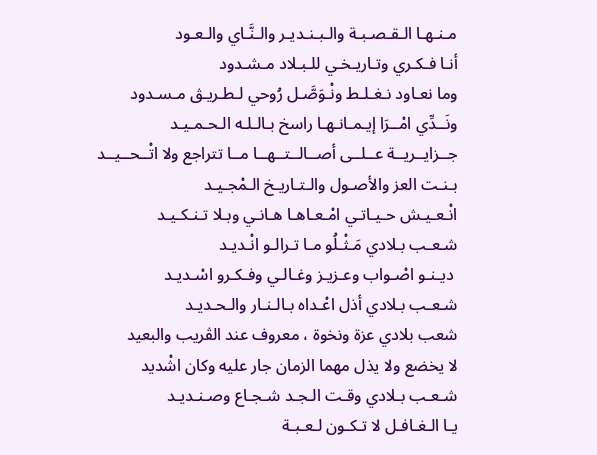مـنـهـا الـقـصـبـة والـبـنـديـر والـنَّـاي والـعـود
أنـا فـكـري وتـاريـخـي للـبـلاد مـشـدود
وما نعـاود نـغـلـط ونْـوَصَّـل رُوحي لـطـريـڨ مـسـدود
ونَــدِّي امْــرَا إيـمـانـهـا راسخ بـالـلـه الـحـمـيـد
جــزايــريــة عــلــى أصــالــتــهــا مــا تتراجع ولا اتْــحــيــد
بـنـت العز والأصـول والـتـاريـخ الـمْجـيـد
انْـعـيـش حـيـاتـي امْـعـاهـا هـانـي وبـلا تـنـكـيـد
شـعـب بـلادي مَـثْـلُو مـا تـرالـو انْـديـد
 ديـنـو اصْـواب وعـزيـز وغـالـي وفـكـرو اسْـديـد
شـعـب بـلادي أذل اعْـداه بـالـنـار والـحـديـد
شعب بلادي عزة ونخوة ، معروف عند الڨريب والبعيد
لا يخضع ولا يذل مهما الزمان جار عليه وكان اشْديد
شـعـب بـلادي وقـت الـجـد شـجـاع وصـنـديـد
يـا الـغـافـل لا تـكـون لـعـبـة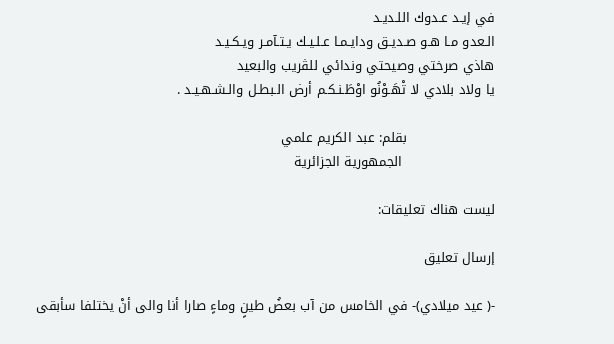في إيـد عـدوك اللـديـد
الـعدو مـا هـو صـديـق ودايـمـا عـلـيـك يـتـآمـر ويـكـيـد
هاذي صرختي وصيحتي وندائي للڨريب والبعيد
يا ولاد بلادي لا تْهَـوْنُو اوْطَـنـكـم أرض الـبطـل والـشـهـيـد .

                    بقلم: عبد الكريم علمي
                     الجمهورية الجزائرية

ليست هناك تعليقات:

إرسال تعليق

-( عيد ميلادي)- في الخامس من آب بعضُ طينٍ وماءٍ صارا أنا والى أنْ يختلفا سأبقى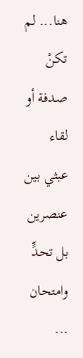هنا... لم تكنْ صدفة أو لقاء عبثي بين عنصرين بل تحدٍّ وامتحان ...